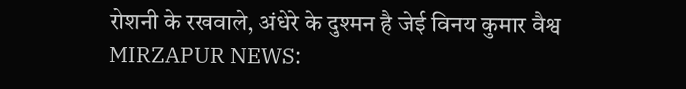रोशनी के रखवाले, अंधेरे के दुश्मन है जेई विनय कुमार वैश्व
MIRZAPUR NEWS: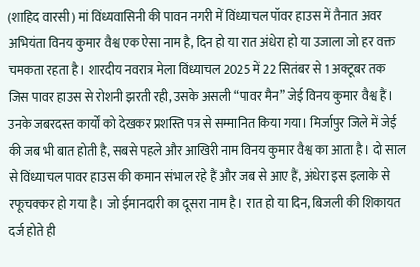(शाहिद वारसी) मां विंध्यवासिनी की पावन नगरी में विंध्याचल पॉवर हाउस में तैनात अवर अभियंता विनय कुमार वैश्व एक ऐसा नाम है, दिन हो या रात अंधेरा हो या उजाला जो हर वक्त चमकता रहता है। शारदीय नवरात्र मेला विंध्याचल 2025 में 22 सितंबर से 1 अक्टूबर तक जिस पावर हाउस से रोशनी झरती रही, उसके असली “पावर मैन” जेई विनय कुमार वैश्व हैं। उनके जबरदस्त कार्यों को देखकर प्रशस्ति पत्र से सम्मानित किया गया। मिर्जापुर जिले में जेई की जब भी बात होती है, सबसे पहले और आखिरी नाम विनय कुमार वैश्व का आता है। दो साल से विंध्याचल पावर हाउस की कमान संभाल रहे हैं और जब से आए हैं, अंधेरा इस इलाके से रफूचक्कर हो गया है। जो ईमानदारी का दूसरा नाम है। रात हो या दिन, बिजली की शिकायत दर्ज होते ही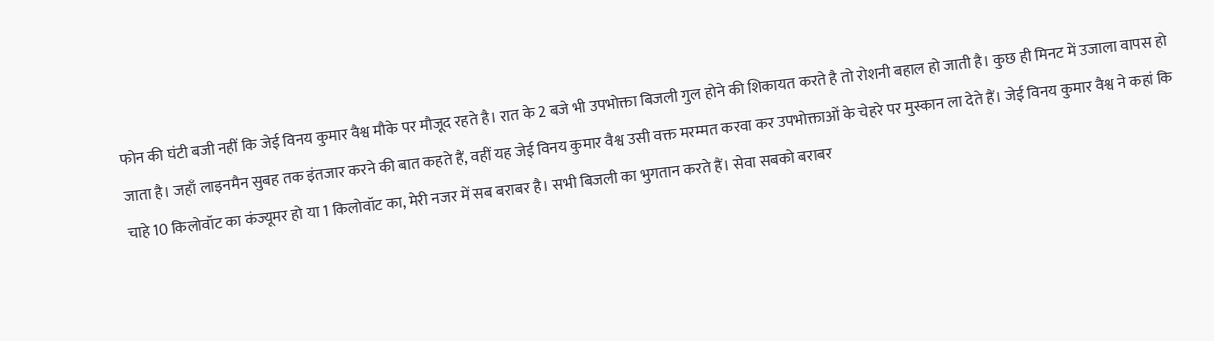फोन की घंटी बजी नहीं कि जेई विनय कुमार वैश्व मौके पर मौजूद रहते है। रात के 2 बजे भी उपभोक्ता बिजली गुल होने की शिकायत करते है तो रोशनी बहाल हो जाती है। कुछ ही मिनट में उजाला वापस हो जाता है। जहाँ लाइनमैन सुबह तक इंतजार करने की बात कहते हैं, वहीं यह जेई विनय कुमार वैश्व उसी वक्त मरम्मत करवा कर उपभोक्ताओं के चेहरे पर मुस्कान ला देते हैं। जेई विनय कुमार वैश्व ने कहां कि चाहे 10 किलोवॉट का कंज्यूमर हो या 1 किलोवॉट का, मेरी नजर में सब बराबर है। सभी बिजली का भुगतान करते हैं। सेवा सबको बराबर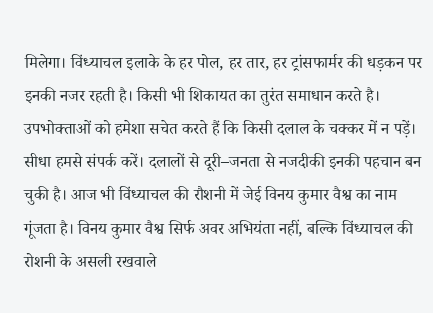मिलेगा। विंध्याचल इलाके के हर पोल, हर तार, हर ट्रांसफार्मर की धड़कन पर इनकी नजर रहती है। किसी भी शिकायत का तुरंत समाधान करते है। उपभोक्ताओं को हमेशा सचेत करते हैं कि किसी दलाल के चक्कर में न पड़ें। सीधा हमसे संपर्क करें। दलालों से दूरी–जनता से नजदीकी इनकी पहचान बन चुकी है। आज भी विंध्याचल की रौशनी में जेई विनय कुमार वैश्व का नाम गूंजता है। विनय कुमार वैश्व सिर्फ अवर अभियंता नहीं, बल्कि विंध्याचल की रोशनी के असली रखवाले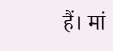हैं। मां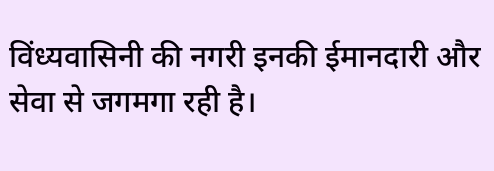विंध्यवासिनी की नगरी इनकी ईमानदारी और सेवा से जगमगा रही है।